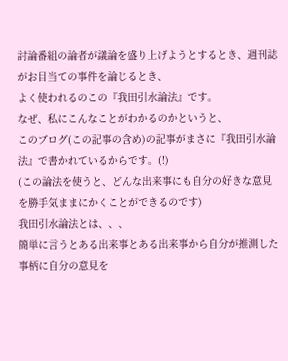討論番組の論者が議論を盛り上げようとするとき、週刊誌がお目当ての事件を論じるとき、
よく使われるのこの『我田引水論法』です。
なぜ、私にこんなことがわかるのかというと、
このブログ(この記事の含め)の記事がまさに『我田引水論法』で書かれているからです。(!)
(この論法を使うと、どんな出来事にも自分の好きな意見を勝手気ままにかくことができるのです)
我田引水論法とは、、、
簡単に言うとある出来事とある出来事から自分が推測した事柄に自分の意見を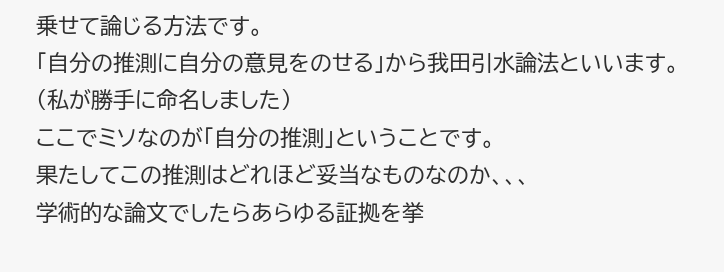乗せて論じる方法です。
「自分の推測に自分の意見をのせる」から我田引水論法といいます。(私が勝手に命名しました)
ここでミソなのが「自分の推測」ということです。
果たしてこの推測はどれほど妥当なものなのか、、、
学術的な論文でしたらあらゆる証拠を挙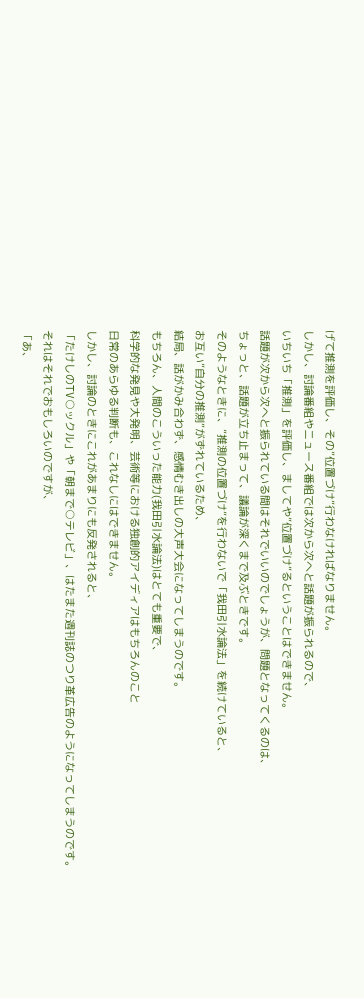げて推測を評価し、その”位置づけ”行わなければなりません。
しかし、討論番組やニュース番組では次から次へと話題が振られるので、
いちいち「推測」を評価し、ましてや”位置づけ”るということはできません。
話題が次から次へと振られている間はそれでいいのでしょうが、問題となってくるのは、
ちょっと、話題が立ち止まって、議論が深くまで及ぶときです。
そのようなときに、”推測の位置づけ”を行わないで「我田引水論法」を続けていると、
お互い”自分の推測”がずれているため、
結局、話がかみ合わず、感情むき出しの大声大会になってしまうのです。
もちろん、人間のこういった能力(我田引水論法)はとても重要で、
科学的な発見や大発明、芸術等における独創的アイディアはもちろんのこと
日常のあらゆる判断も、これなしにはできません。
しかし、討論のときにこれがあまりにも反発されると、
「たけしのTV○ックル」や「朝まで○テレビ」、はたまた週刊誌のつり革広告のようになってしまうのです。
それはそれでおもしろいのですが、
「あ、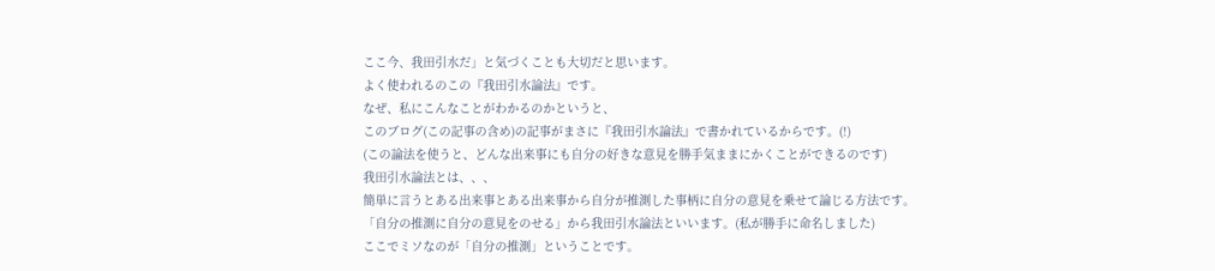ここ今、我田引水だ」と気づくことも大切だと思います。
よく使われるのこの『我田引水論法』です。
なぜ、私にこんなことがわかるのかというと、
このブログ(この記事の含め)の記事がまさに『我田引水論法』で書かれているからです。(!)
(この論法を使うと、どんな出来事にも自分の好きな意見を勝手気ままにかくことができるのです)
我田引水論法とは、、、
簡単に言うとある出来事とある出来事から自分が推測した事柄に自分の意見を乗せて論じる方法です。
「自分の推測に自分の意見をのせる」から我田引水論法といいます。(私が勝手に命名しました)
ここでミソなのが「自分の推測」ということです。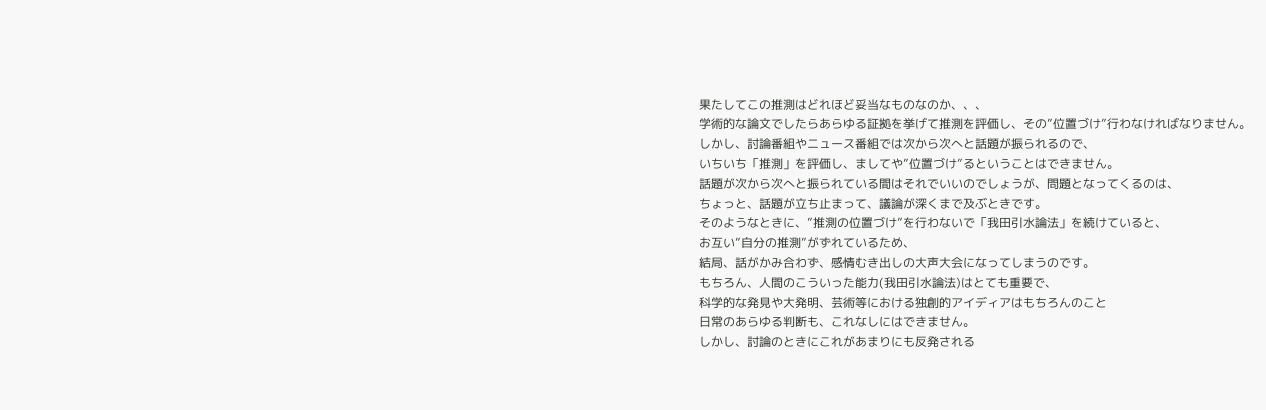果たしてこの推測はどれほど妥当なものなのか、、、
学術的な論文でしたらあらゆる証拠を挙げて推測を評価し、その”位置づけ”行わなければなりません。
しかし、討論番組やニュース番組では次から次へと話題が振られるので、
いちいち「推測」を評価し、ましてや”位置づけ”るということはできません。
話題が次から次へと振られている間はそれでいいのでしょうが、問題となってくるのは、
ちょっと、話題が立ち止まって、議論が深くまで及ぶときです。
そのようなときに、”推測の位置づけ”を行わないで「我田引水論法」を続けていると、
お互い”自分の推測”がずれているため、
結局、話がかみ合わず、感情むき出しの大声大会になってしまうのです。
もちろん、人間のこういった能力(我田引水論法)はとても重要で、
科学的な発見や大発明、芸術等における独創的アイディアはもちろんのこと
日常のあらゆる判断も、これなしにはできません。
しかし、討論のときにこれがあまりにも反発される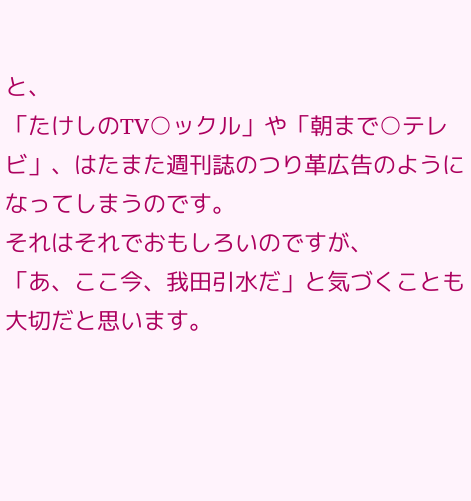と、
「たけしのTV○ックル」や「朝まで○テレビ」、はたまた週刊誌のつり革広告のようになってしまうのです。
それはそれでおもしろいのですが、
「あ、ここ今、我田引水だ」と気づくことも大切だと思います。